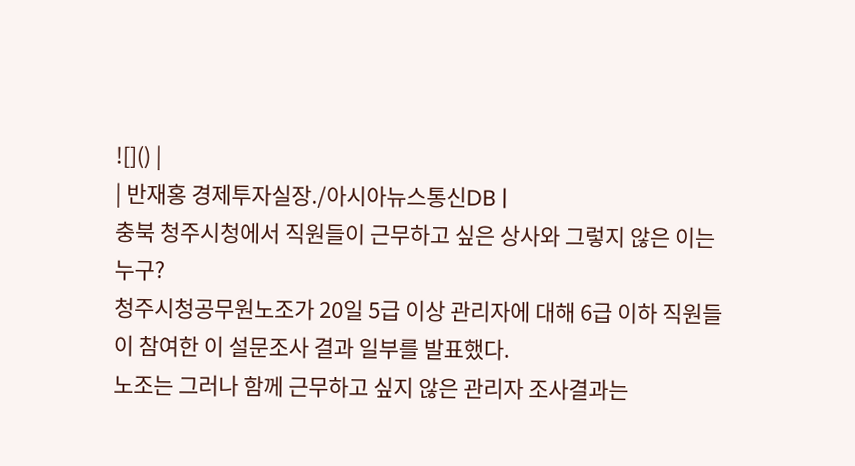![]() |
| 반재홍 경제투자실장./아시아뉴스통신DB |
충북 청주시청에서 직원들이 근무하고 싶은 상사와 그렇지 않은 이는 누구?
청주시청공무원노조가 20일 5급 이상 관리자에 대해 6급 이하 직원들이 참여한 이 설문조사 결과 일부를 발표했다.
노조는 그러나 함께 근무하고 싶지 않은 관리자 조사결과는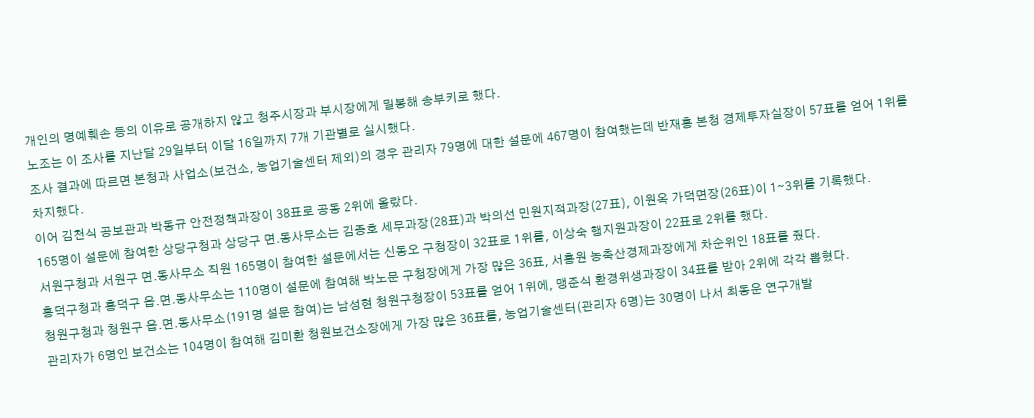개인의 명예훼손 등의 이유로 공개하지 않고 청주시장과 부시장에게 밀봉해 송부키로 했다.
노조는 이 조사를 지난달 29일부터 이달 16일까지 7개 기관별로 실시했다.
조사 결과에 따르면 본청과 사업소(보건소, 농업기술센터 제외)의 경우 관리자 79명에 대한 설문에 467명이 참여했는데 반재홍 본청 경제투자실장이 57표를 얻어 1위를 차지했다.
이어 김천식 공보관과 박동규 안전정책과장이 38표로 공동 2위에 올랐다.
165명이 설문에 참여한 상당구청과 상당구 면.동사무소는 김종호 세무과장(28표)과 박의선 민원지적과장(27표), 이원옥 가덕면장(26표)이 1∼3위를 기록했다.
서원구청과 서원구 면.동사무소 직원 165명이 참여한 설문에서는 신동오 구청장이 32표로 1위를, 이상숙 행지원과장이 22표로 2위를 했다.
흥덕구청과 흥덕구 읍.면.동사무소는 110명이 설문에 참여해 박노문 구청장에게 가장 많은 36표, 서흥원 농축산경제과장에게 차순위인 18표를 줬다.
청원구청과 청원구 읍.면.동사무소(191명 설문 참여)는 남성현 청원구청장이 53표를 얻어 1위에, 맹준식 환경위생과장이 34표를 받아 2위에 각각 뽑혔다.
관리자가 6명인 보건소는 104명이 참여해 김미환 청원보건소장에게 가장 많은 36표를, 농업기술센터(관리자 6명)는 30명이 나서 최동운 연구개발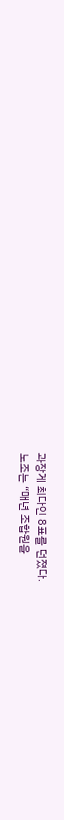과장게 최다인 8표를 던졌다.
노조는 “매년 조합원을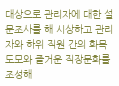대상으로 관리자에 대한 설문조사를 해 시상하고 관리자와 하위 직원 간의 화목 도모와 즐거운 직장문화를 조성해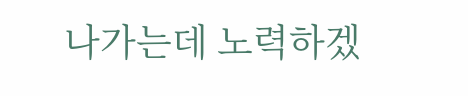나가는데 노력하겠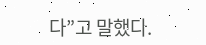다”고 말했다.